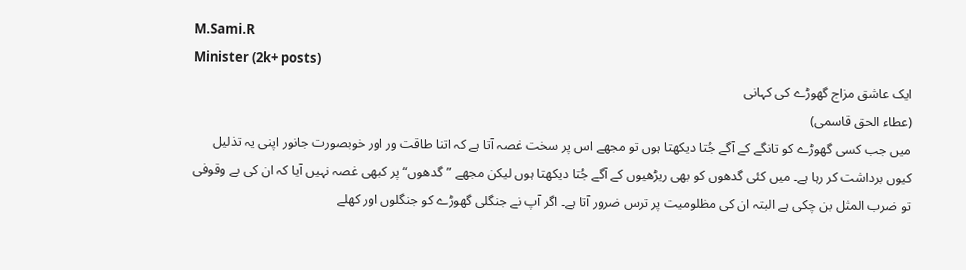M.Sami.R
Minister (2k+ posts)
ایک عاشق مزاج گھوڑے کی کہانی
(عطاء الحق قاسمی)
میں جب کسی گھوڑے کو تانگے کے آگے جُتا دیکھتا ہوں تو مجھے اس پر سخت غصہ آتا ہے کہ اتنا طاقت ور اور خوبصورت جانور اپنی یہ تذلیل کیوں برداشت کر رہا ہے۔ میں کئی گدھوں کو بھی ریڑھیوں کے آگے جُتا دیکھتا ہوں لیکن مجھے ”گدھوں“ پر کبھی غصہ نہیں آیا کہ ان کی بے وقوفی تو ضرب المثل بن چکی ہے البتہ ان کی مظلومیت پر ترس ضرور آتا ہے۔ اگر آپ نے جنگلی گھوڑے کو جنگلوں اور کھلے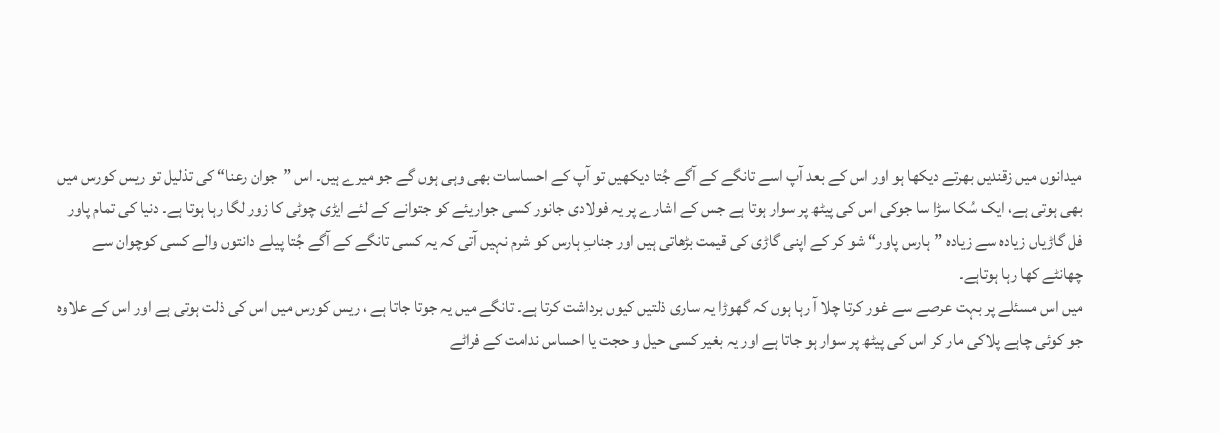میدانوں میں زقندیں بھرتے دیکھا ہو اور اس کے بعد آپ اسے تانگے کے آگے جُتا دیکھیں تو آپ کے احساسات بھی وہی ہوں گے جو میرے ہیں۔ اس ”جوان رعنا“ کی تذلیل تو ریس کورس میں بھی ہوتی ہے، ایک سُکا سڑا سا جوکی اس کی پیٹھ پر سوار ہوتا ہے جس کے اشارے پر یہ فولادی جانور کسی جواریئے کو جتوانے کے لئے ایڑی چوٹی کا زور لگا رہا ہوتا ہے۔ دنیا کی تمام پاور فل گاڑیاں زیادہ سے زیادہ ”ہارس پاور“ شو کر کے اپنی گاڑی کی قیمت بڑھاتی ہیں اور جنابِ ہارس کو شرم نہیں آتی کہ یہ کسی تانگے کے آگے جُتا پیلے دانتوں والے کسی کوچوان سے چھانٹے کھا رہا ہوتاہے۔
میں اس مسئلے پر بہت عرصے سے غور کرتا چلا آ رہا ہوں کہ گھوڑا یہ ساری ذلتیں کیوں برداشت کرتا ہے۔ تانگے میں یہ جوتا جاتا ہے ، ریس کورس میں اس کی ذلت ہوتی ہے اور اس کے علاوہ جو کوئی چاہے پلاکی مار کر اس کی پیٹھ پر سوار ہو جاتا ہے اور یہ بغیر کسی حیل و حجت یا احساس ندامت کے فراٹے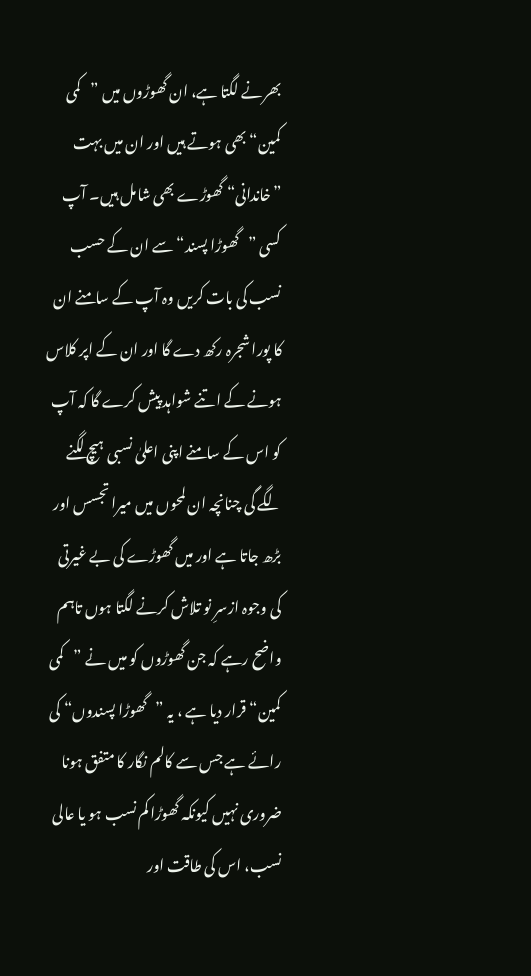بھرنے لگتا ہے، ان گھوڑوں میں ”کمی کمین“ بھی ہوتے ہیں اور ان میں بہت ”خاندانی“ گھوڑے بھی شامل ہیں۔ آپ کسی ”گھوڑا پسند“ سے ان کے حسب نسب کی بات کریں وہ آپ کے سامنے ان کا پورا شجرہ رکھ دے گا اور ان کے اپر کلاس ہونے کے اتنے شواہد پیش کرے گا کہ آپ کو اس کے سامنے اپنی اعلیٰ نسبی ہیچ لگنے لگے گی چنانچہ ان لمحوں میں میرا تجسس اور بڑھ جاتا ہے اور میں گھوڑے کی بے غیرتی کی وجوہ ازسرِ نو تلاش کرنے لگتا ہوں تاہم واضح رہے کہ جن گھوڑوں کو میں نے ”کمی کمین“ قرار دیا ہے ، یہ ”گھوڑا پسندوں“ کی رائے ہے جس سے کالم نگار کا متفق ہونا ضروری نہیں کیونکہ گھوڑا کم نسب ہو یا عالی نسب، اس کی طاقت اور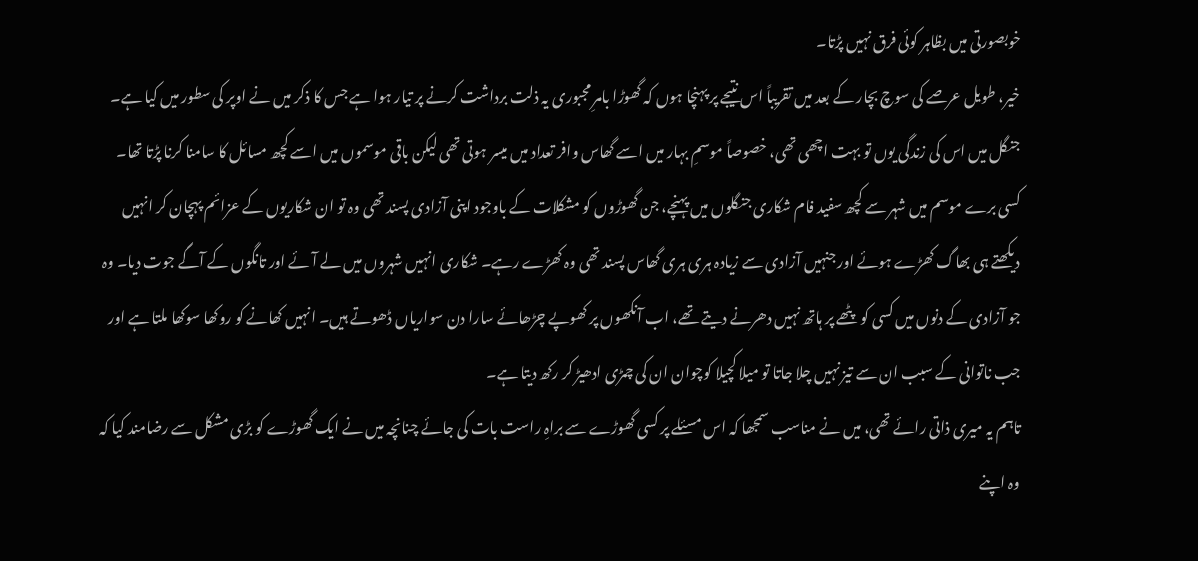خوبصورتی میں بظاہر کوئی فرق نہیں پڑتا۔
خیر، طویل عرصے کی سوچ بچار کے بعد میں تقریباً اس نتیجے پر پہنچا ہوں کہ گھوڑا بامرِ مجبوری یہ ذلت برداشت کرنے پر تیار ہوا ہے جس کا ذکر میں نے اوپر کی سطور میں کیا ہے۔ جنگل میں اس کی زندگی یوں تو بہت اچھی تھی، خصوصاً موسمِ بہار میں اسے گھاس وافر تعداد میں میسر ہوتی تھی لیکن باقی موسموں میں اسے کچھ مسائل کا سامنا کرنا پڑتا تھا۔ کسی برے موسم میں شہر سے کچھ سفید فام شکاری جنگلوں میں پہنچے، جن گھوڑوں کو مشکلات کے باوجود اپنی آزادی پسند تھی وہ تو ان شکاریوں کے عزائم پہچان کر انہیں دیکھتے ہی بھاگ کھڑے ہوئے اور جنہیں آزادی سے زیادہ ہری ہری گھاس پسند تھی وہ کھڑے رہے۔ شکاری انہیں شہروں میں لے آئے اور تانگوں کے آگے جوت دیا۔ وہ جو آزادی کے دنوں میں کسی کو پٹھے پر ہاتھ نہیں دھرنے دیتے تھے، اب آنکھوں پر کھوپے چڑھائے سارا دن سواریاں ڈھوتے ہیں۔ انہیں کھانے کو روکھا سوکھا ملتا ہے اور جب ناتوانی کے سبب ان سے تیز نہیں چلا جاتا تو میلا کچیلا کوچوان ان کی چمڑی ادھیڑ کر رکھ دیتا ہے۔
تاہم یہ میری ذاتی رائے تھی، میں نے مناسب سمجھا کہ اس مسئلے پر کسی گھوڑے سے براہِ راست بات کی جائے چنانچہ میں نے ایک گھوڑے کو بڑی مشکل سے رضامند کیا کہ وہ اپنے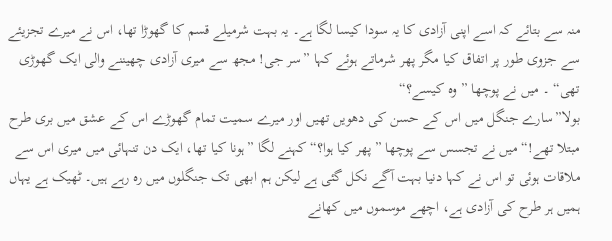منہ سے بتائے کہ اسے اپنی آزادی کا یہ سودا کیسا لگا ہے۔ یہ بہت شرمیلے قسم کا گھوڑا تھا، اس نے میرے تجزیئے سے جزوی طور پر اتفاق کیا مگر پھر شرماتے ہوئے کہا ”سر جی! مجھ سے میری آزادی چھیننے والی ایک گھوڑی تھی“ ۔ میں نے پوچھا ”وہ کیسے؟“
بولا”سارے جنگل میں اس کے حسن کی دھویں تھیں اور میرے سمیت تمام گھوڑے اس کے عشق میں بری طرح مبتلا تھے!“ میں نے تجسس سے پوچھا ”پھر کیا ہوا؟“ کہنے لگا ”ہونا کیا تھا، ایک دن تنہائی میں میری اس سے ملاقات ہوئی تو اس نے کہا دنیا بہت آگے نکل گئی ہے لیکن ہم ابھی تک جنگلوں میں رہ رہے ہیں۔ ٹھیک ہے یہاں ہمیں ہر طرح کی آزادی ہے، اچھے موسموں میں کھانے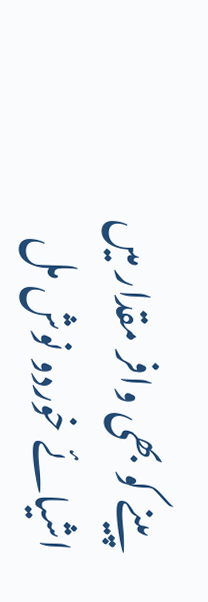پینے کو بھی وافر مقدار میں اشیائے خوردو نوش مل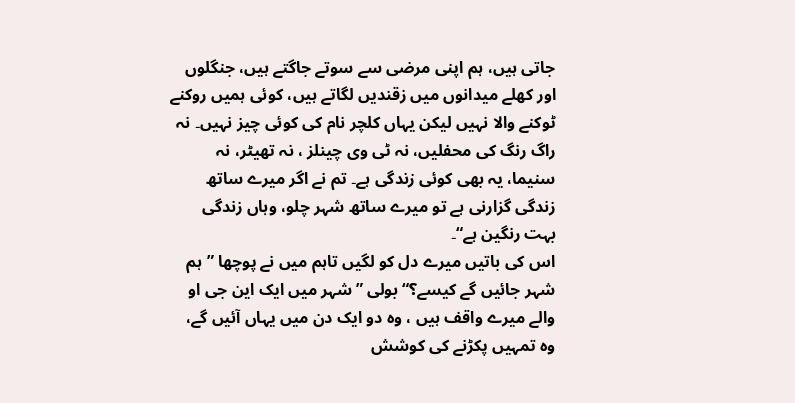جاتی ہیں، ہم اپنی مرضی سے سوتے جاگتے ہیں، جنگلوں اور کھلے میدانوں میں زقندیں لگاتے ہیں، کوئی ہمیں روکنے ٹوکنے والا نہیں لیکن یہاں کلچر نام کی کوئی چیز نہیں۔ نہ راگ رنگ کی محفلیں، نہ ٹی وی چینلز ، نہ تھیٹر، نہ سنیما، یہ بھی کوئی زندگی ہے۔ تم نے اگر میرے ساتھ زندگی گزارنی ہے تو میرے ساتھ شہر چلو، وہاں زندگی بہت رنگین ہے“۔
اس کی باتیں میرے دل کو لگیں تاہم میں نے پوچھا ”ہم شہر جائیں گے کیسے؟“ بولی ”شہر میں ایک این جی او والے میرے واقف ہیں ، وہ دو ایک دن میں یہاں آئیں گے، وہ تمہیں پکڑنے کی کوشش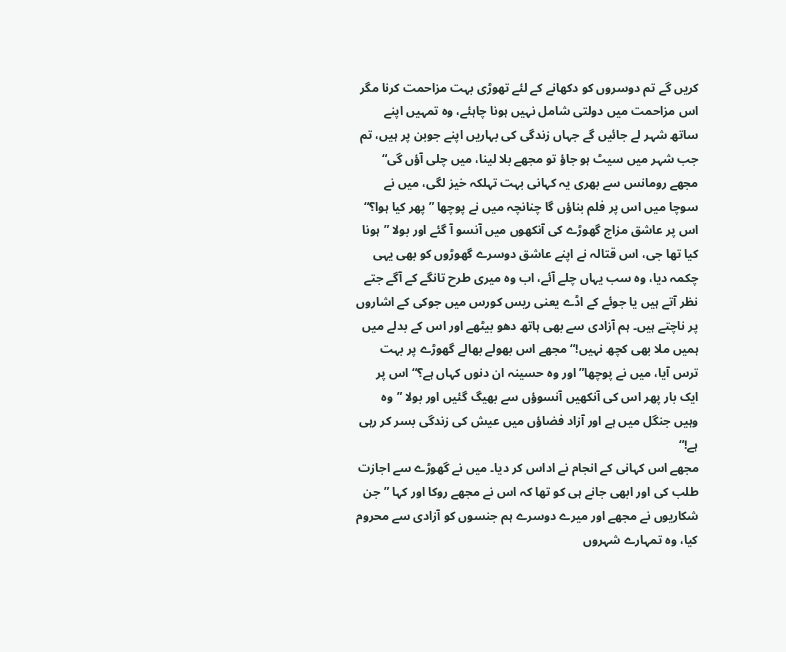کریں گے تم دوسروں کو دکھانے کے لئے تھوڑی بہت مزاحمت کرنا مگر اس مزاحمت میں دولتی شامل نہیں ہونا چاہئے، وہ تمہیں اپنے ساتھ شہر لے جائیں گے جہاں زندگی کی بہاریں اپنے جوبن پر ہیں، تم جب شہر میں سیٹ ہو جاؤ تو مجھے بلا لینا، میں چلی آؤں گی“ مجھے رومانس سے بھری یہ کہانی بہت تہلکہ خیز لگی، میں نے سوچا میں اس پر فلم بناؤں گا چنانچہ میں نے پوچھا ”پھر کیا ہوا؟“ اس پر عاشق مزاج گھوڑے کی آنکھوں میں آنسو آ گئے اور بولا ”ہونا کیا تھا جی، اس قتالہ نے اپنے عاشق دوسرے گھوڑوں کو بھی یہی چکمہ دیا، وہ سب یہاں چلے آئے، اب وہ میری طرح تانگے کے آگے جتے نظر آتے ہیں یا جوئے کے اڈے یعنی ریس کورس میں جوکی کے اشاروں پر ناچتے ہیں۔ ہم آزادی سے بھی ہاتھ دھو بیٹھے اور اس کے بدلے میں ہمیں ملا بھی کچھ نہیں!“ مجھے اس بھولے بھالے گھوڑے پر بہت ترس آیا، میں نے پوچھا”اور وہ حسینہ ان دنوں کہاں ہے؟“ اس پر ایک بار پھر اس کی آنکھیں آنسوؤں سے بھیگ گئیں اور بولا ”وہ وہیں جنگل میں ہے اور آزاد فضاؤں میں عیش کی زندگی بسر کر رہی ہے!“
مجھے اس کہانی کے انجام نے اداس کر دیا۔ میں نے گھوڑے سے اجازت طلب کی اور ابھی جانے ہی کو تھا کہ اس نے مجھے روکا اور کہا ”جن شکاریوں نے مجھے اور میرے دوسرے ہم جنسوں کو آزادی سے محروم کیا، وہ تمہارے شہروں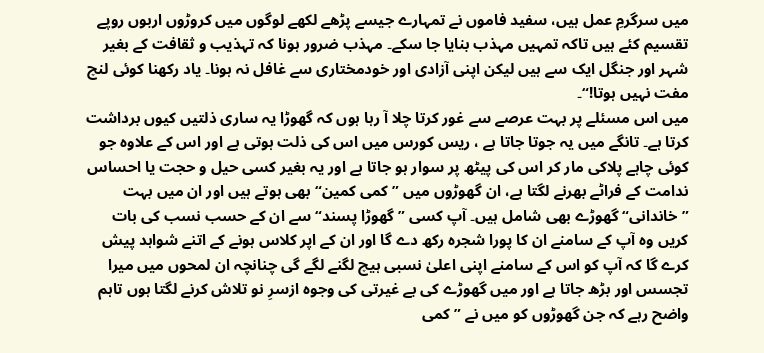میں سرگرمِ عمل ہیں، سفید فاموں نے تمہارے جیسے پڑھے لکھے لوگوں میں کروڑوں اربوں روپے تقسیم کئے ہیں تاکہ تمہیں مہذب بنایا جا سکے۔ مہذب ضرور ہونا کہ تہذیب و ثقافت کے بغیر شہر اور جنگل ایک سے ہیں لیکن اپنی آزادی اور خودمختاری سے غافل نہ ہونا۔ یاد رکھنا کوئی لنچ مفت نہیں ہوتا!“۔
میں اس مسئلے پر بہت عرصے سے غور کرتا چلا آ رہا ہوں کہ گھوڑا یہ ساری ذلتیں کیوں برداشت کرتا ہے۔ تانگے میں یہ جوتا جاتا ہے ، ریس کورس میں اس کی ذلت ہوتی ہے اور اس کے علاوہ جو کوئی چاہے پلاکی مار کر اس کی پیٹھ پر سوار ہو جاتا ہے اور یہ بغیر کسی حیل و حجت یا احساس ندامت کے فراٹے بھرنے لگتا ہے، ان گھوڑوں میں ”کمی کمین“ بھی ہوتے ہیں اور ان میں بہت ”خاندانی“ گھوڑے بھی شامل ہیں۔ آپ کسی ”گھوڑا پسند“ سے ان کے حسب نسب کی بات کریں وہ آپ کے سامنے ان کا پورا شجرہ رکھ دے گا اور ان کے اپر کلاس ہونے کے اتنے شواہد پیش کرے گا کہ آپ کو اس کے سامنے اپنی اعلیٰ نسبی ہیچ لگنے لگے گی چنانچہ ان لمحوں میں میرا تجسس اور بڑھ جاتا ہے اور میں گھوڑے کی بے غیرتی کی وجوہ ازسرِ نو تلاش کرنے لگتا ہوں تاہم واضح رہے کہ جن گھوڑوں کو میں نے ”کمی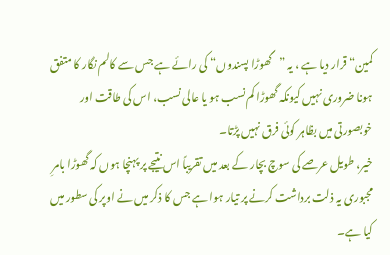کمین“ قرار دیا ہے ، یہ ”گھوڑا پسندوں“ کی رائے ہے جس سے کالم نگار کا متفق ہونا ضروری نہیں کیونکہ گھوڑا کم نسب ہو یا عالی نسب، اس کی طاقت اور خوبصورتی میں بظاہر کوئی فرق نہیں پڑتا۔
خیر، طویل عرصے کی سوچ بچار کے بعد میں تقریباً اس نتیجے پر پہنچا ہوں کہ گھوڑا بامرِ مجبوری یہ ذلت برداشت کرنے پر تیار ہوا ہے جس کا ذکر میں نے اوپر کی سطور میں کیا ہے۔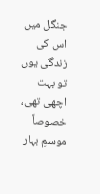جنگل میں اس کی زندگی یوں تو بہت اچھی تھی، خصوصاً موسمِ بہار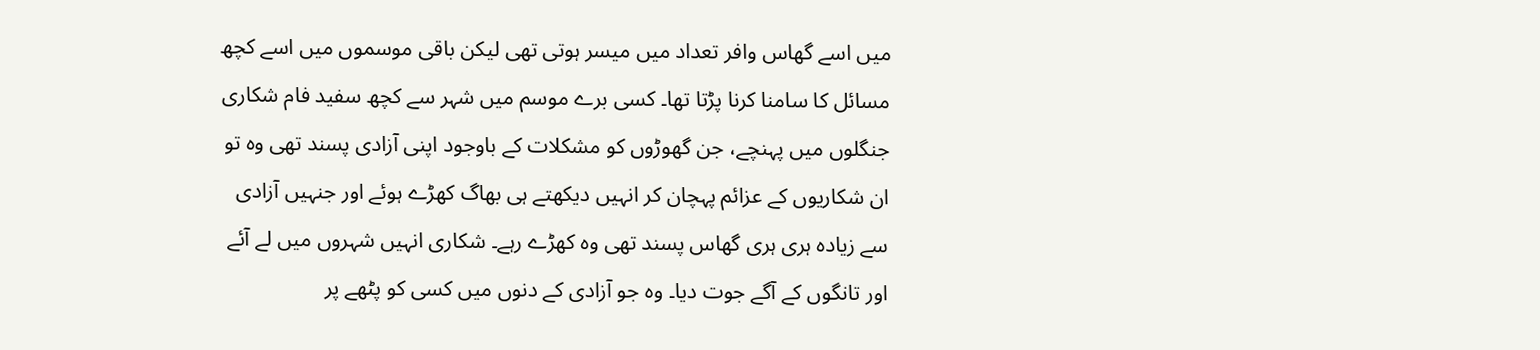میں اسے گھاس وافر تعداد میں میسر ہوتی تھی لیکن باقی موسموں میں اسے کچھ مسائل کا سامنا کرنا پڑتا تھا۔ کسی برے موسم میں شہر سے کچھ سفید فام شکاری جنگلوں میں پہنچے، جن گھوڑوں کو مشکلات کے باوجود اپنی آزادی پسند تھی وہ تو ان شکاریوں کے عزائم پہچان کر انہیں دیکھتے ہی بھاگ کھڑے ہوئے اور جنہیں آزادی سے زیادہ ہری ہری گھاس پسند تھی وہ کھڑے رہے۔ شکاری انہیں شہروں میں لے آئے اور تانگوں کے آگے جوت دیا۔ وہ جو آزادی کے دنوں میں کسی کو پٹھے پر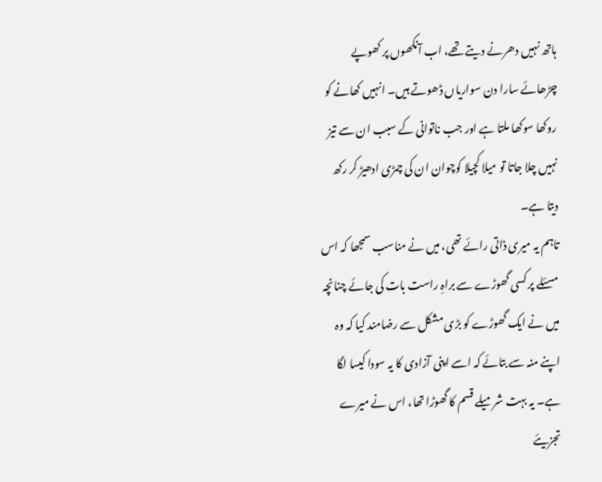ہاتھ نہیں دھرنے دیتے تھے، اب آنکھوں پر کھوپے چڑھائے سارا دن سواریاں ڈھوتے ہیں۔ انہیں کھانے کو روکھا سوکھا ملتا ہے اور جب ناتوانی کے سبب ان سے تیز نہیں چلا جاتا تو میلا کچیلا کوچوان ان کی چمڑی ادھیڑ کر رکھ دیتا ہے۔
تاہم یہ میری ذاتی رائے تھی، میں نے مناسب سمجھا کہ اس مسئلے پر کسی گھوڑے سے براہِ راست بات کی جائے چنانچہ میں نے ایک گھوڑے کو بڑی مشکل سے رضامند کیا کہ وہ اپنے منہ سے بتائے کہ اسے اپنی آزادی کا یہ سودا کیسا لگا ہے۔ یہ بہت شرمیلے قسم کا گھوڑا تھا، اس نے میرے تجزیئے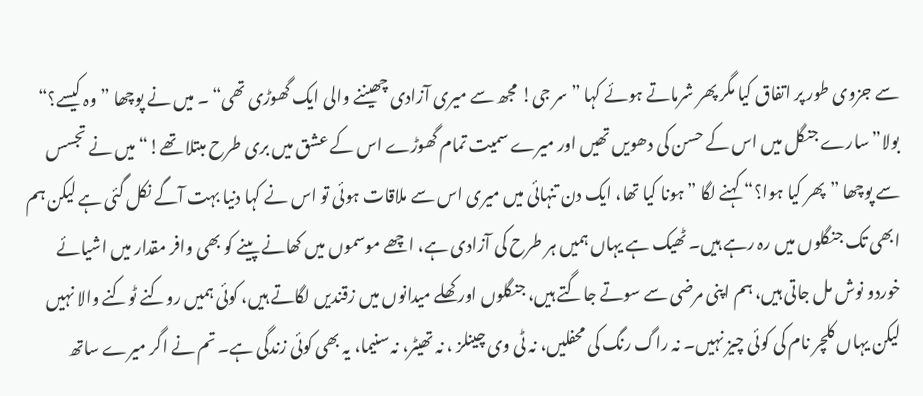سے جزوی طور پر اتفاق کیا مگر پھر شرماتے ہوئے کہا ”سر جی! مجھ سے میری آزادی چھیننے والی ایک گھوڑی تھی“ ۔ میں نے پوچھا ”وہ کیسے؟“
بولا”سارے جنگل میں اس کے حسن کی دھویں تھیں اور میرے سمیت تمام گھوڑے اس کے عشق میں بری طرح مبتلا تھے!“ میں نے تجسس سے پوچھا ”پھر کیا ہوا؟“ کہنے لگا ”ہونا کیا تھا، ایک دن تنہائی میں میری اس سے ملاقات ہوئی تو اس نے کہا دنیا بہت آگے نکل گئی ہے لیکن ہم ابھی تک جنگلوں میں رہ رہے ہیں۔ ٹھیک ہے یہاں ہمیں ہر طرح کی آزادی ہے، اچھے موسموں میں کھانے پینے کو بھی وافر مقدار میں اشیائے خوردو نوش مل جاتی ہیں، ہم اپنی مرضی سے سوتے جاگتے ہیں، جنگلوں اور کھلے میدانوں میں زقندیں لگاتے ہیں، کوئی ہمیں روکنے ٹوکنے والا نہیں لیکن یہاں کلچر نام کی کوئی چیز نہیں۔ نہ راگ رنگ کی محفلیں، نہ ٹی وی چینلز ، نہ تھیٹر، نہ سنیما، یہ بھی کوئی زندگی ہے۔ تم نے اگر میرے ساتھ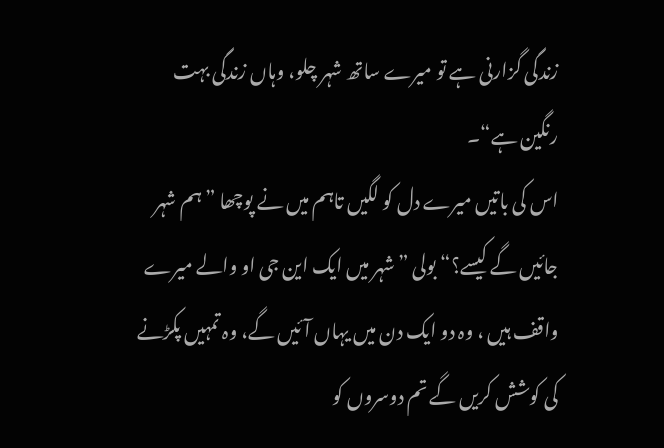زندگی گزارنی ہے تو میرے ساتھ شہر چلو، وہاں زندگی بہت رنگین ہے“۔
اس کی باتیں میرے دل کو لگیں تاہم میں نے پوچھا ”ہم شہر جائیں گے کیسے؟“ بولی ”شہر میں ایک این جی او والے میرے واقف ہیں ، وہ دو ایک دن میں یہاں آئیں گے، وہ تمہیں پکڑنے کی کوشش کریں گے تم دوسروں کو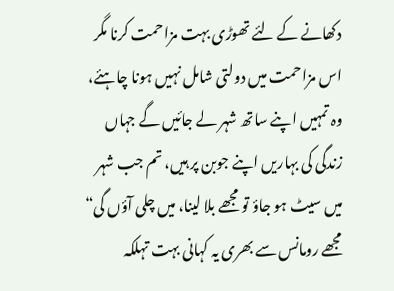دکھانے کے لئے تھوڑی بہت مزاحمت کرنا مگر اس مزاحمت میں دولتی شامل نہیں ہونا چاہئے، وہ تمہیں اپنے ساتھ شہر لے جائیں گے جہاں زندگی کی بہاریں اپنے جوبن پر ہیں، تم جب شہر میں سیٹ ہو جاؤ تو مجھے بلا لینا، میں چلی آؤں گی“ مجھے رومانس سے بھری یہ کہانی بہت تہلکہ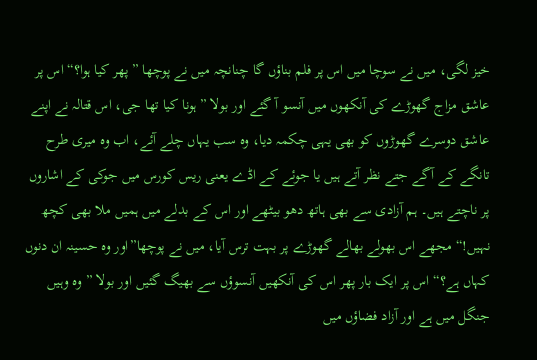خیز لگی، میں نے سوچا میں اس پر فلم بناؤں گا چنانچہ میں نے پوچھا ”پھر کیا ہوا؟“ اس پر عاشق مزاج گھوڑے کی آنکھوں میں آنسو آ گئے اور بولا ”ہونا کیا تھا جی، اس قتالہ نے اپنے عاشق دوسرے گھوڑوں کو بھی یہی چکمہ دیا، وہ سب یہاں چلے آئے، اب وہ میری طرح تانگے کے آگے جتے نظر آتے ہیں یا جوئے کے اڈے یعنی ریس کورس میں جوکی کے اشاروں پر ناچتے ہیں۔ ہم آزادی سے بھی ہاتھ دھو بیٹھے اور اس کے بدلے میں ہمیں ملا بھی کچھ نہیں!“ مجھے اس بھولے بھالے گھوڑے پر بہت ترس آیا، میں نے پوچھا”اور وہ حسینہ ان دنوں کہاں ہے؟“ اس پر ایک بار پھر اس کی آنکھیں آنسوؤں سے بھیگ گئیں اور بولا ”وہ وہیں جنگل میں ہے اور آزاد فضاؤں میں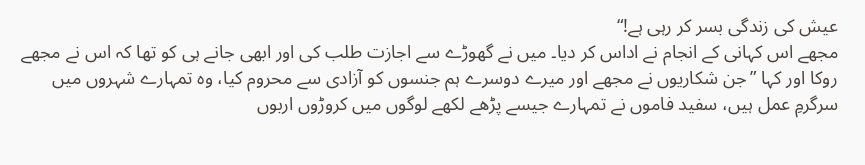عیش کی زندگی بسر کر رہی ہے!“
مجھے اس کہانی کے انجام نے اداس کر دیا۔ میں نے گھوڑے سے اجازت طلب کی اور ابھی جانے ہی کو تھا کہ اس نے مجھے روکا اور کہا ”جن شکاریوں نے مجھے اور میرے دوسرے ہم جنسوں کو آزادی سے محروم کیا، وہ تمہارے شہروں میں سرگرمِ عمل ہیں، سفید فاموں نے تمہارے جیسے پڑھے لکھے لوگوں میں کروڑوں اربوں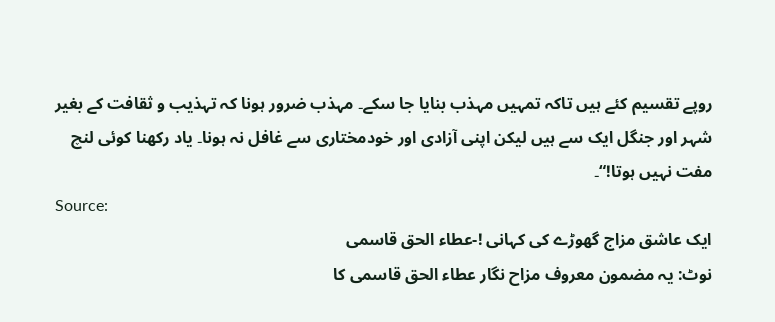روپے تقسیم کئے ہیں تاکہ تمہیں مہذب بنایا جا سکے۔ مہذب ضرور ہونا کہ تہذیب و ثقافت کے بغیر شہر اور جنگل ایک سے ہیں لیکن اپنی آزادی اور خودمختاری سے غافل نہ ہونا۔ یاد رکھنا کوئی لنچ مفت نہیں ہوتا!“۔
Source:
ایک عاشق مزاج گھوڑے کی کہانی !-عطاء الحق قاسمی
نوٹ: یہ مضمون معروف مزاح نگار عطاء الحق قاسمی کا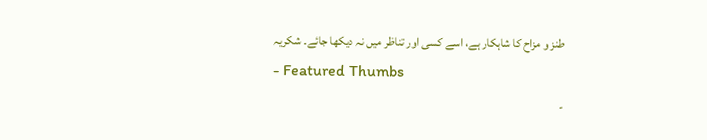طنز و مزاح کا شاہکار ہے، اسے کسی اور تناظر میں نہ دیکھا جائے۔ شکریہ
- Featured Thumbs
-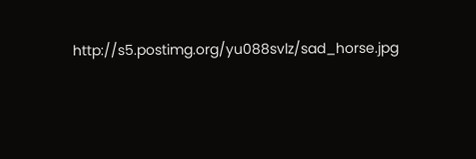http://s5.postimg.org/yu088svlz/sad_horse.jpg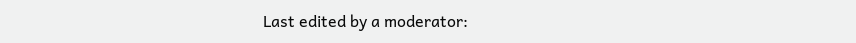Last edited by a moderator: